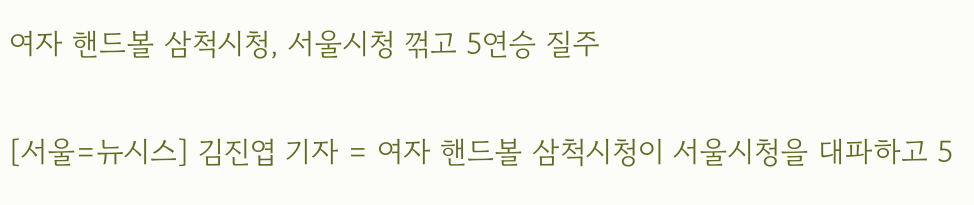여자 핸드볼 삼척시청, 서울시청 꺾고 5연승 질주

[서울=뉴시스] 김진엽 기자 = 여자 핸드볼 삼척시청이 서울시청을 대파하고 5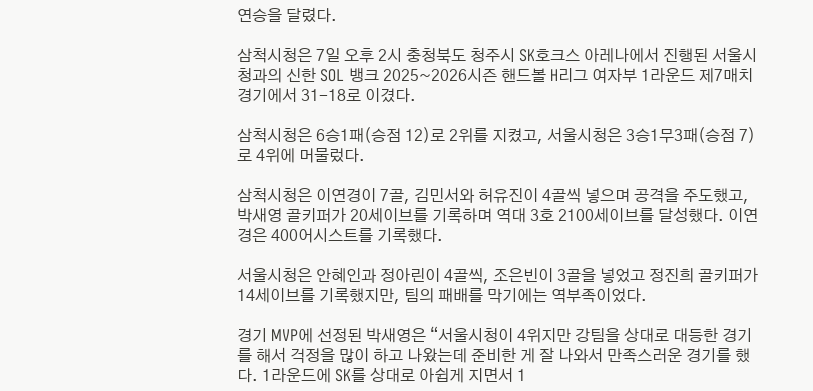연승을 달렸다.

삼척시청은 7일 오후 2시 충청북도 청주시 SK호크스 아레나에서 진행된 서울시청과의 신한 SOL 뱅크 2025~2026시즌 핸드볼 H리그 여자부 1라운드 제7매치 경기에서 31-18로 이겼다.

삼척시청은 6승1패(승점 12)로 2위를 지켰고, 서울시청은 3승1무3패(승점 7)로 4위에 머물렀다.

삼척시청은 이연경이 7골, 김민서와 허유진이 4골씩 넣으며 공격을 주도했고, 박새영 골키퍼가 20세이브를 기록하며 역대 3호 2100세이브를 달성했다. 이연경은 400어시스트를 기록했다.

서울시청은 안혜인과 정아린이 4골씩, 조은빈이 3골을 넣었고 정진희 골키퍼가 14세이브를 기록했지만, 팀의 패배를 막기에는 역부족이었다.

경기 MVP에 선정된 박새영은 “서울시청이 4위지만 강팀을 상대로 대등한 경기를 해서 걱정을 많이 하고 나왔는데 준비한 게 잘 나와서 만족스러운 경기를 했다. 1라운드에 SK를 상대로 아쉽게 지면서 1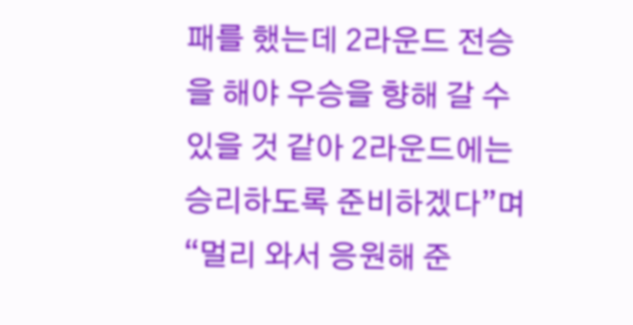패를 했는데 2라운드 전승을 해야 우승을 향해 갈 수 있을 것 같아 2라운드에는 승리하도록 준비하겠다”며 “멀리 와서 응원해 준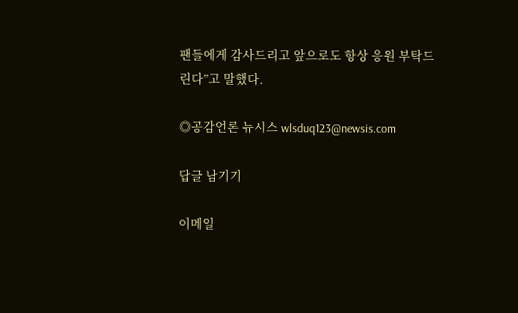팬들에게 감사드리고 앞으로도 항상 응원 부탁드린다”고 말했다.

◎공감언론 뉴시스 wlsduq123@newsis.com

답글 남기기

이메일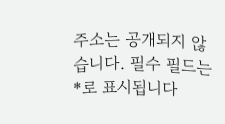주소는 공개되지 않습니다. 필수 필드는 *로 표시됩니다